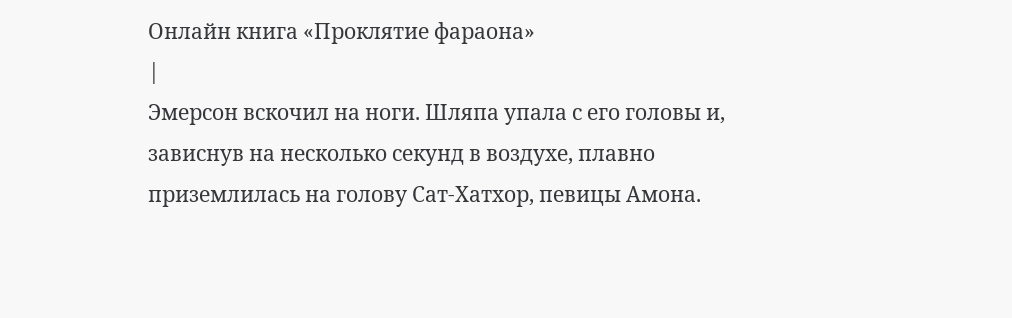Онлайн книга «Проклятие фараона»
|
Эмерсон вскочил на ноги. Шляпа упала с его головы и, зависнув на несколько секунд в воздухе, плавно приземлилась на голову Сат-Хатхор, певицы Амона.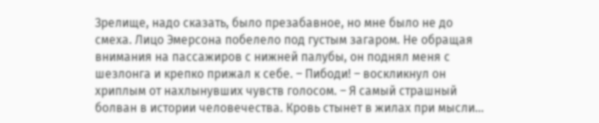Зрелище, надо сказать, было презабавное, но мне было не до смеха. Лицо Эмерсона побелело под густым загаром. Не обращая внимания на пассажиров с нижней палубы, он поднял меня с шезлонга и крепко прижал к себе. – Пибоди! – воскликнул он хриплым от нахлынувших чувств голосом. – Я самый страшный болван в истории человечества. Кровь стынет в жилах при мысли…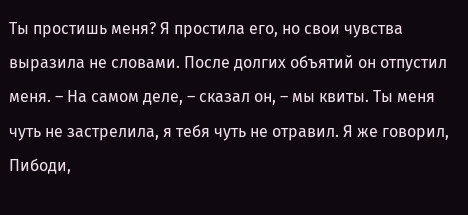Ты простишь меня? Я простила его, но свои чувства выразила не словами. После долгих объятий он отпустил меня. – На самом деле, – сказал он, – мы квиты. Ты меня чуть не застрелила, я тебя чуть не отравил. Я же говорил, Пибоди,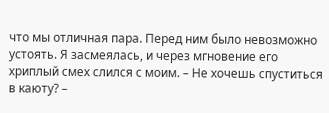что мы отличная пара. Перед ним было невозможно устоять. Я засмеялась, и через мгновение его хриплый смех слился с моим. – Не хочешь спуститься в каюту? –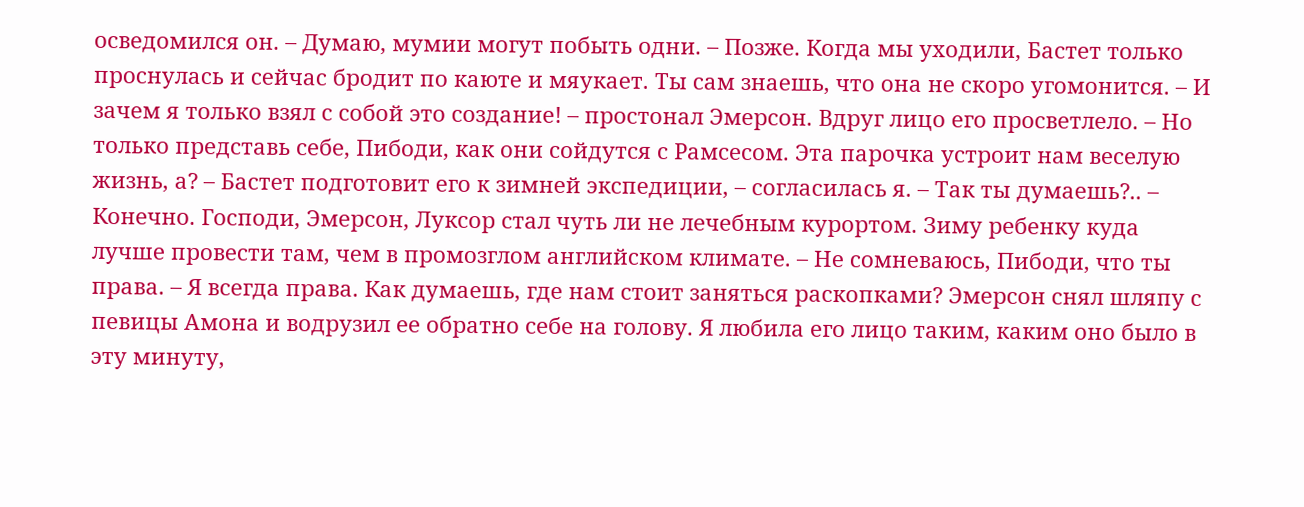осведомился он. – Думаю, мумии могут побыть одни. – Позже. Когда мы уходили, Бастет только проснулась и сейчас бродит по каюте и мяукает. Ты сам знаешь, что она не скоро угомонится. – И зачем я только взял с собой это создание! – простонал Эмерсон. Вдруг лицо его просветлело. – Но только представь себе, Пибоди, как они сойдутся с Рамсесом. Эта парочка устроит нам веселую жизнь, а? – Бастет подготовит его к зимней экспедиции, – согласилась я. – Так ты думаешь?.. – Конечно. Господи, Эмерсон, Луксор стал чуть ли не лечебным курортом. Зиму ребенку куда лучше провести там, чем в промозглом английском климате. – Не сомневаюсь, Пибоди, что ты права. – Я всегда права. Как думаешь, где нам стоит заняться раскопками? Эмерсон снял шляпу с певицы Амона и водрузил ее обратно себе на голову. Я любила его лицо таким, каким оно было в эту минуту,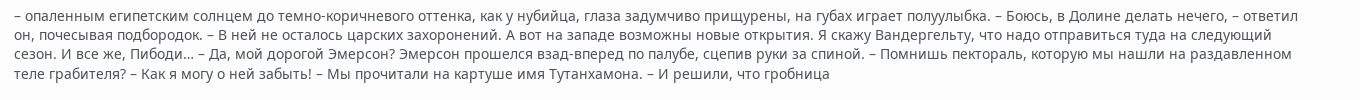– опаленным египетским солнцем до темно-коричневого оттенка, как у нубийца, глаза задумчиво прищурены, на губах играет полуулыбка. – Боюсь, в Долине делать нечего, – ответил он, почесывая подбородок. – В ней не осталось царских захоронений. А вот на западе возможны новые открытия. Я скажу Вандергельту, что надо отправиться туда на следующий сезон. И все же, Пибоди… – Да, мой дорогой Эмерсон? Эмерсон прошелся взад-вперед по палубе, сцепив руки за спиной. – Помнишь пектораль, которую мы нашли на раздавленном теле грабителя? – Как я могу о ней забыть! – Мы прочитали на картуше имя Тутанхамона. – И решили, что гробница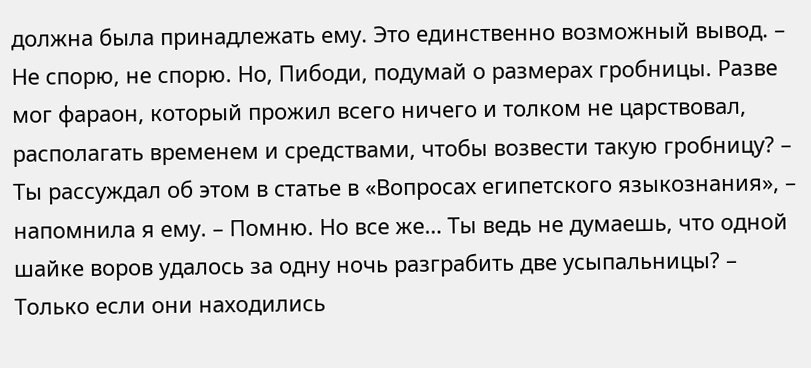должна была принадлежать ему. Это единственно возможный вывод. – Не спорю, не спорю. Но, Пибоди, подумай о размерах гробницы. Разве мог фараон, который прожил всего ничего и толком не царствовал, располагать временем и средствами, чтобы возвести такую гробницу? – Ты рассуждал об этом в статье в «Вопросах египетского языкознания», – напомнила я ему. – Помню. Но все же… Ты ведь не думаешь, что одной шайке воров удалось за одну ночь разграбить две усыпальницы? – Только если они находились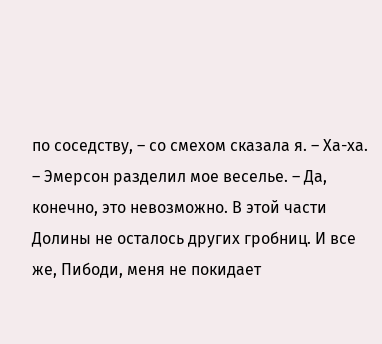по соседству, – со смехом сказала я. – Ха-ха. – Эмерсон разделил мое веселье. – Да, конечно, это невозможно. В этой части Долины не осталось других гробниц. И все же, Пибоди, меня не покидает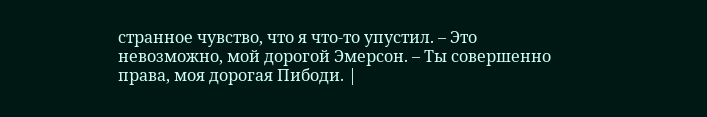странное чувство, что я что-то упустил. – Это невозможно, мой дорогой Эмерсон. – Ты совершенно права, моя дорогая Пибоди. |